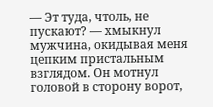— Эт туда, чтоль, не пускают? — хмыкнул мужчина, окидывая меня цепким пристальным взглядом. Он мотнул головой в сторону ворот,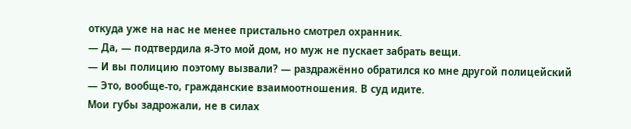откуда уже на нас не менее пристально смотрел охранник.
— Да, — подтвердила я-Это мой дом, но муж не пускает забрать вещи.
— И вы полицию поэтому вызвали? — раздражённо обратился ко мне другой полицейский — Это, вообще-то, гражданские взаимоотношения. В суд идите.
Мои губы задрожали, не в силах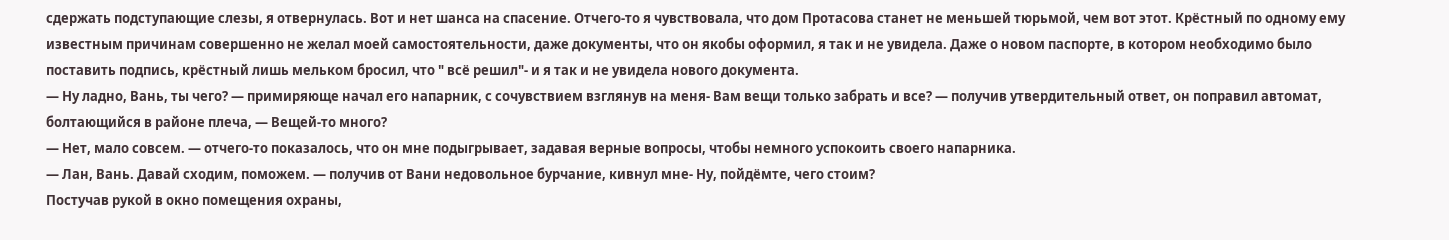сдержать подступающие слезы, я отвернулась. Вот и нет шанса на спасение. Отчего-то я чувствовала, что дом Протасова станет не меньшей тюрьмой, чем вот этот. Крёстный по одному ему известным причинам совершенно не желал моей самостоятельности, даже документы, что он якобы оформил, я так и не увидела. Даже о новом паспорте, в котором необходимо было поставить подпись, крёстный лишь мельком бросил, что " всё решил"- и я так и не увидела нового документа.
— Ну ладно, Вань, ты чего? — примиряюще начал его напарник, с сочувствием взглянув на меня- Вам вещи только забрать и все? — получив утвердительный ответ, он поправил автомат, болтающийся в районе плеча, — Вещей-то много?
— Нет, мало совсем. — отчего-то показалось, что он мне подыгрывает, задавая верные вопросы, чтобы немного успокоить своего напарника.
— Лан, Вань. Давай сходим, поможем. — получив от Вани недовольное бурчание, кивнул мне- Ну, пойдёмте, чего стоим?
Постучав рукой в окно помещения охраны,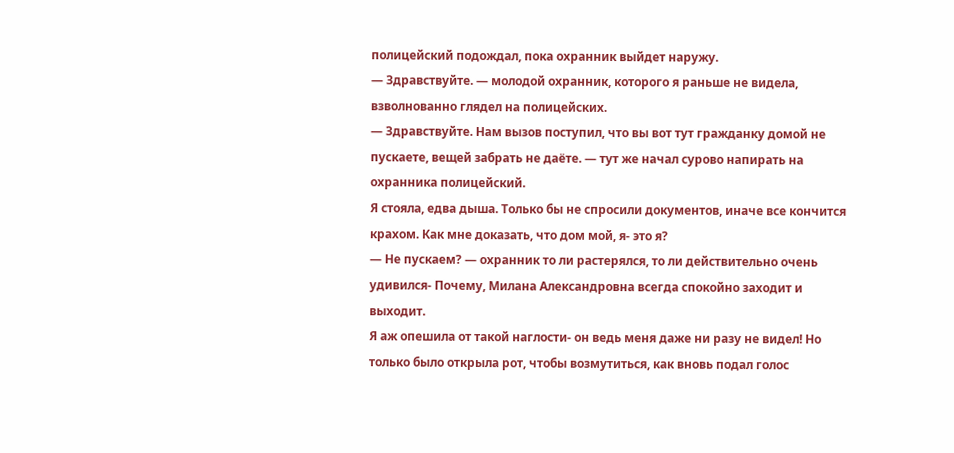полицейский подождал, пока охранник выйдет наружу.
— Здравствуйте. — молодой охранник, которого я раньше не видела, взволнованно глядел на полицейских.
— Здравствуйте. Нам вызов поступил, что вы вот тут гражданку домой не пускаете, вещей забрать не даёте. — тут же начал сурово напирать на охранника полицейский.
Я стояла, едва дыша. Только бы не спросили документов, иначе все кончится крахом. Как мне доказать, что дом мой, я- это я?
— Не пускаем? — охранник то ли растерялся, то ли действительно очень удивился- Почему, Милана Александровна всегда спокойно заходит и выходит.
Я аж опешила от такой наглости- он ведь меня даже ни разу не видел! Но только было открыла рот, чтобы возмутиться, как вновь подал голос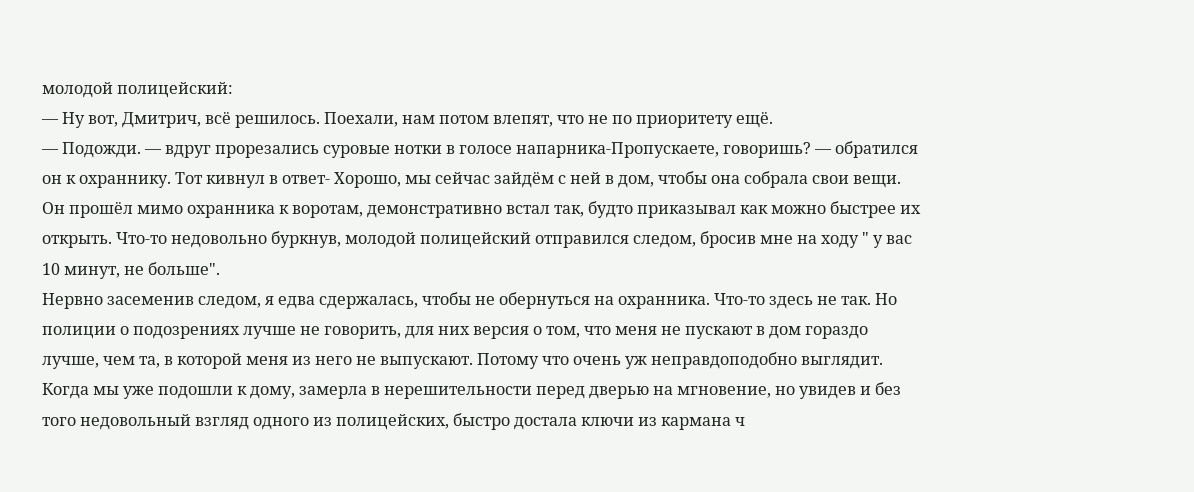молодой полицейский:
— Ну вот, Дмитрич, всё решилось. Поехали, нам потом влепят, что не по приоритету ещё.
— Подожди. — вдруг прорезались суровые нотки в голосе напарника-Пропускаете, говоришь? — обратился он к охраннику. Тот кивнул в ответ- Хорошо, мы сейчас зайдём с ней в дом, чтобы она собрала свои вещи.
Он прошёл мимо охранника к воротам, демонстративно встал так, будто приказывал как можно быстрее их открыть. Что-то недовольно буркнув, молодой полицейский отправился следом, бросив мне на ходу " у вас 10 минут, не больше".
Нервно засеменив следом, я едва сдержалась, чтобы не обернуться на охранника. Что-то здесь не так. Но полиции о подозрениях лучше не говорить, для них версия о том, что меня не пускают в дом гораздо лучше, чем та, в которой меня из него не выпускают. Потому что очень уж неправдоподобно выглядит.
Когда мы уже подошли к дому, замерла в нерешительности перед дверью на мгновение, но увидев и без того недовольный взгляд одного из полицейских, быстро достала ключи из кармана ч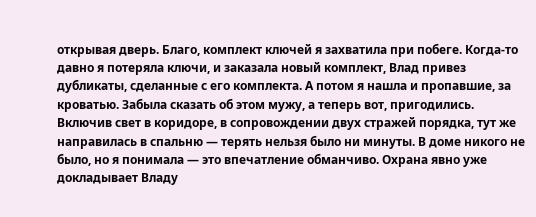открывая дверь. Благо, комплект ключей я захватила при побеге. Когда-то давно я потеряла ключи, и заказала новый комплект, Влад привез дубликаты, сделанные с его комплекта. А потом я нашла и пропавшие, за кроватью. Забыла сказать об этом мужу, а теперь вот, пригодились.
Включив свет в коридоре, в сопровождении двух стражей порядка, тут же направилась в спальню — терять нельзя было ни минуты. В доме никого не было, но я понимала — это впечатление обманчиво. Охрана явно уже докладывает Владу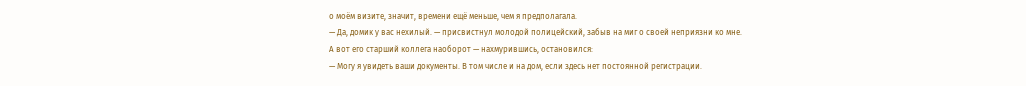о моём визите, значит, времени ещё меньше, чем я предполагала.
— Да, домик у вас нехилый. — присвистнул молодой полицейский, забыв на миг о своей неприязни ко мне.
А вот его старший коллега наоборот — нахмурившись, остановился:
— Могу я увидеть ваши документы. В том числе и на дом, если здесь нет постоянной регистрации.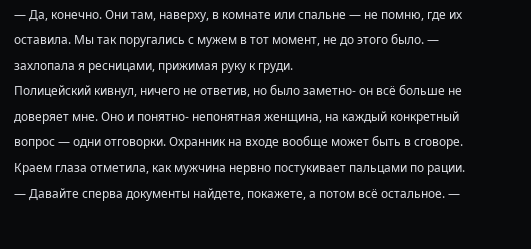— Да, конечно. Они там, наверху, в комнате или спальне — не помню, где их оставила. Мы так поругались с мужем в тот момент, не до этого было. — захлопала я ресницами, прижимая руку к груди.
Полицейский кивнул, ничего не ответив, но было заметно- он всё больше не доверяет мне. Оно и понятно- непонятная женщина, на каждый конкретный вопрос — одни отговорки. Охранник на входе вообще может быть в сговоре. Краем глаза отметила, как мужчина нервно постукивает пальцами по рации.
— Давайте сперва документы найдете, покажете, а потом всё остальное. —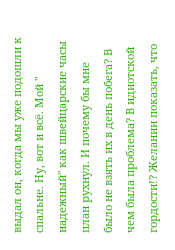выдал он, когда мы уже подошли к спальне. Ну, вот и всё. Мой " надежный" как швейцарские часы план рухнул. И почему бы мне было не взять их в день побега? В чем была проблема? В идиотской гордости!? Желании показать, что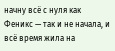начну всё с нуля как Феникс — так и не начала, и всё время жила на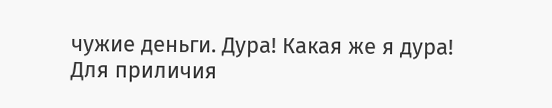чужие деньги. Дура! Какая же я дура!
Для приличия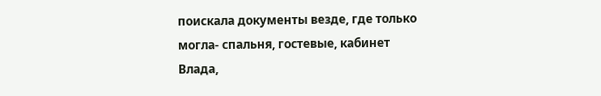поискала документы везде, где только могла- спальня, гостевые, кабинет Влада,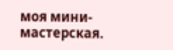моя мини-мастерская.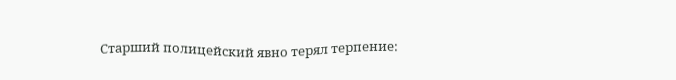Старший полицейский явно терял терпение: